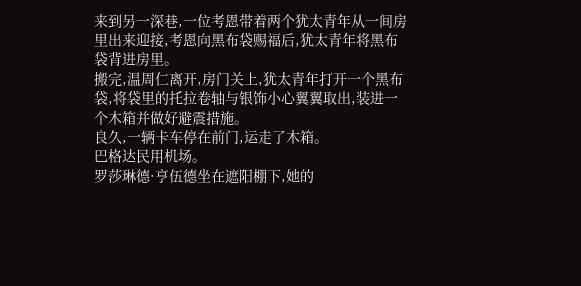来到另一深巷,一位考恩带着两个犹太青年从一间房里出来迎接,考恩向黑布袋赐福后,犹太青年将黑布袋背进房里。
搬完,温周仁离开,房门关上,犹太青年打开一个黑布袋,将袋里的托拉卷轴与银饰小心翼翼取出,装进一个木箱并做好避震措施。
良久,一辆卡车停在前门,运走了木箱。
巴格达民用机场。
罗莎琳德·亨伍德坐在遮阳棚下,她的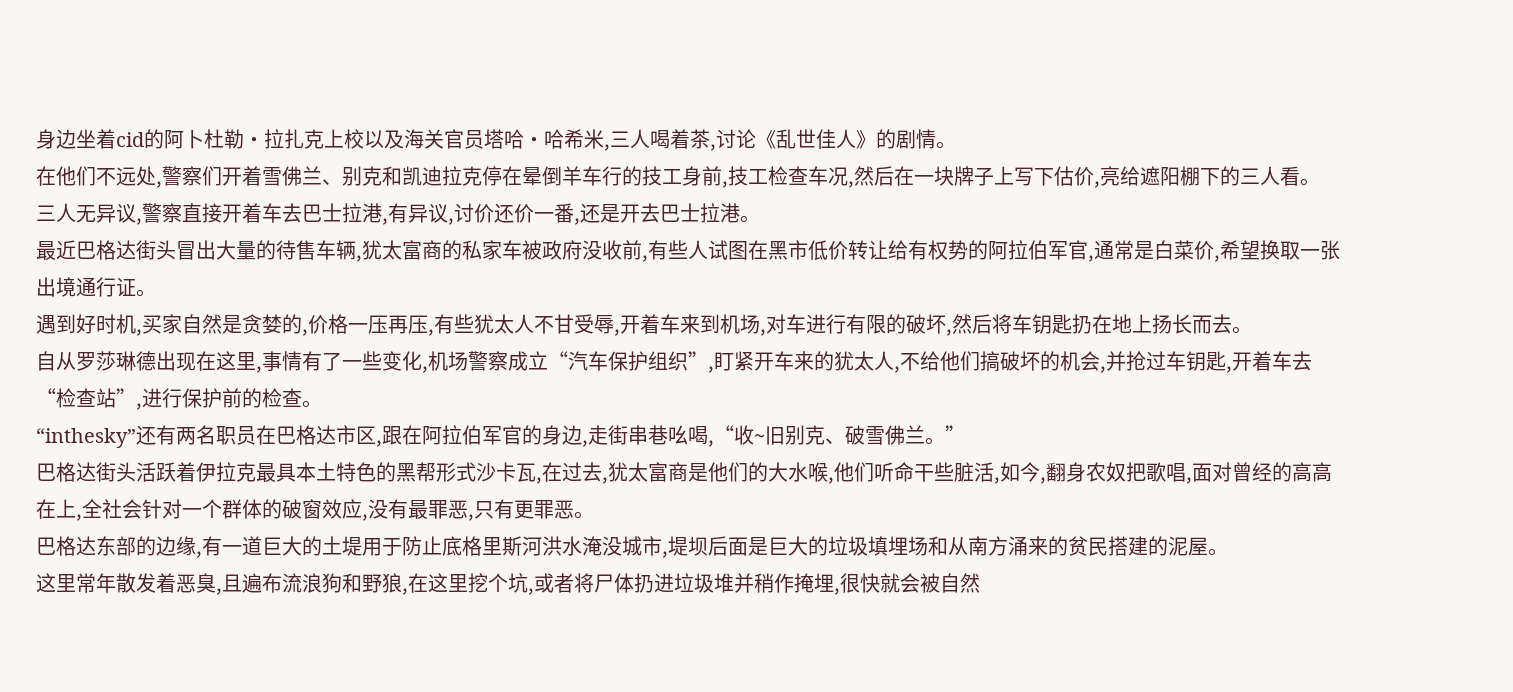身边坐着cid的阿卜杜勒·拉扎克上校以及海关官员塔哈·哈希米,三人喝着茶,讨论《乱世佳人》的剧情。
在他们不远处,警察们开着雪佛兰、别克和凯迪拉克停在晕倒羊车行的技工身前,技工检查车况,然后在一块牌子上写下估价,亮给遮阳棚下的三人看。
三人无异议,警察直接开着车去巴士拉港,有异议,讨价还价一番,还是开去巴士拉港。
最近巴格达街头冒出大量的待售车辆,犹太富商的私家车被政府没收前,有些人试图在黑市低价转让给有权势的阿拉伯军官,通常是白菜价,希望换取一张出境通行证。
遇到好时机,买家自然是贪婪的,价格一压再压,有些犹太人不甘受辱,开着车来到机场,对车进行有限的破坏,然后将车钥匙扔在地上扬长而去。
自从罗莎琳德出现在这里,事情有了一些变化,机场警察成立“汽车保护组织”,盯紧开车来的犹太人,不给他们搞破坏的机会,并抢过车钥匙,开着车去“检查站”,进行保护前的检查。
“inthesky”还有两名职员在巴格达市区,跟在阿拉伯军官的身边,走街串巷吆喝,“收~旧别克、破雪佛兰。”
巴格达街头活跃着伊拉克最具本土特色的黑帮形式沙卡瓦,在过去,犹太富商是他们的大水喉,他们听命干些脏活,如今,翻身农奴把歌唱,面对曾经的高高在上,全社会针对一个群体的破窗效应,没有最罪恶,只有更罪恶。
巴格达东部的边缘,有一道巨大的土堤用于防止底格里斯河洪水淹没城市,堤坝后面是巨大的垃圾填埋场和从南方涌来的贫民搭建的泥屋。
这里常年散发着恶臭,且遍布流浪狗和野狼,在这里挖个坑,或者将尸体扔进垃圾堆并稍作掩埋,很快就会被自然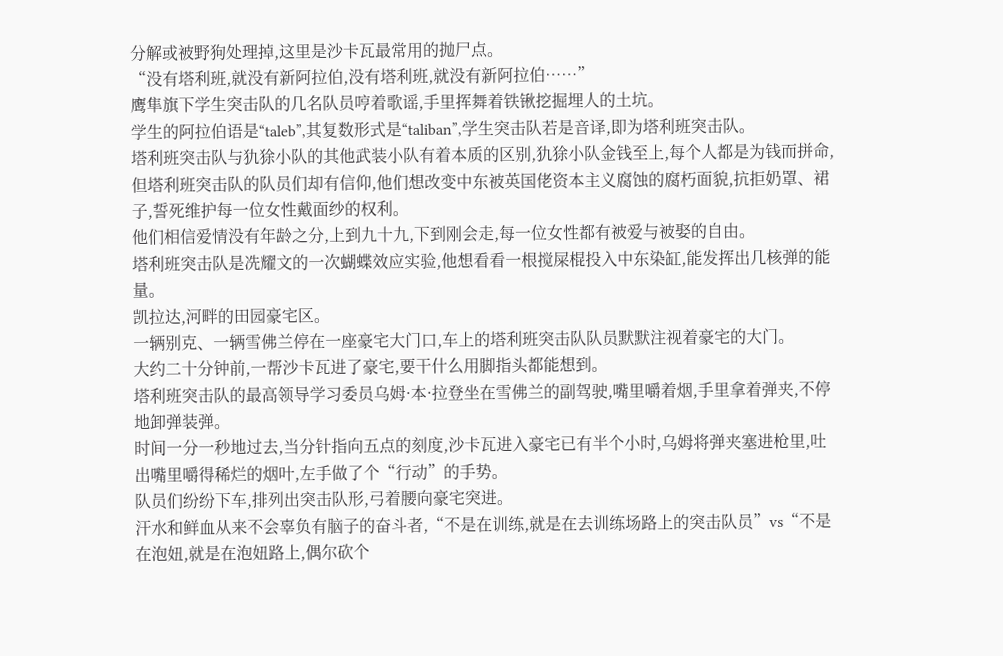分解或被野狗处理掉,这里是沙卡瓦最常用的抛尸点。
“没有塔利班,就没有新阿拉伯,没有塔利班,就没有新阿拉伯……”
鹰隼旗下学生突击队的几名队员哼着歌谣,手里挥舞着铁锹挖掘埋人的土坑。
学生的阿拉伯语是“taleb”,其复数形式是“taliban”,学生突击队若是音译,即为塔利班突击队。
塔利班突击队与犰狳小队的其他武装小队有着本质的区别,犰狳小队金钱至上,每个人都是为钱而拼命,但塔利班突击队的队员们却有信仰,他们想改变中东被英国佬资本主义腐蚀的腐朽面貌,抗拒奶罩、裙子,誓死维护每一位女性戴面纱的权利。
他们相信爱情没有年龄之分,上到九十九,下到刚会走,每一位女性都有被爱与被娶的自由。
塔利班突击队是冼耀文的一次蝴蝶效应实验,他想看看一根搅屎棍投入中东染缸,能发挥出几核弹的能量。
凯拉达,河畔的田园豪宅区。
一辆别克、一辆雪佛兰停在一座豪宅大门口,车上的塔利班突击队队员默默注视着豪宅的大门。
大约二十分钟前,一帮沙卡瓦进了豪宅,要干什么用脚指头都能想到。
塔利班突击队的最高领导学习委员乌姆·本·拉登坐在雪佛兰的副驾驶,嘴里嚼着烟,手里拿着弹夹,不停地卸弹装弹。
时间一分一秒地过去,当分针指向五点的刻度,沙卡瓦进入豪宅已有半个小时,乌姆将弹夹塞进枪里,吐出嘴里嚼得稀烂的烟叶,左手做了个“行动”的手势。
队员们纷纷下车,排列出突击队形,弓着腰向豪宅突进。
汗水和鲜血从来不会辜负有脑子的奋斗者,“不是在训练,就是在去训练场路上的突击队员”vs“不是在泡妞,就是在泡妞路上,偶尔砍个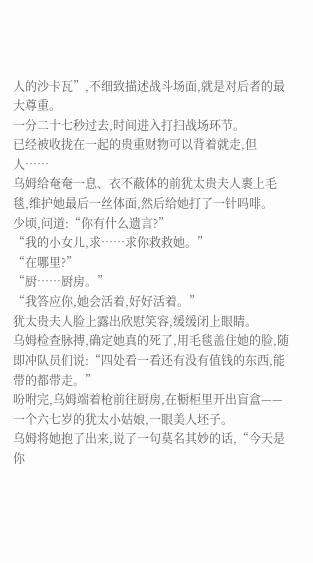人的沙卡瓦”,不细致描述战斗场面,就是对后者的最大尊重。
一分二十七秒过去,时间进入打扫战场环节。
已经被收拢在一起的贵重财物可以背着就走,但人……
乌姆给奄奄一息、衣不蔽体的前犹太贵夫人裹上毛毯,维护她最后一丝体面,然后给她打了一针吗啡。
少顷,问道:“你有什么遗言?”
“我的小女儿,求……求你救救她。”
“在哪里?”
“厨……厨房。”
“我答应你,她会活着,好好活着。”
犹太贵夫人脸上露出欣慰笑容,缓缓闭上眼睛。
乌姆检查脉搏,确定她真的死了,用毛毯盖住她的脸,随即冲队员们说:“四处看一看还有没有值钱的东西,能带的都带走。”
吩咐完,乌姆端着枪前往厨房,在橱柜里开出盲盒——一个六七岁的犹太小姑娘,一眼美人坯子。
乌姆将她抱了出来,说了一句莫名其妙的话,“今天是你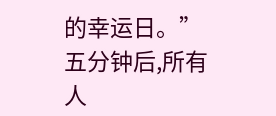的幸运日。”
五分钟后,所有人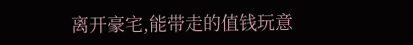离开豪宅,能带走的值钱玩意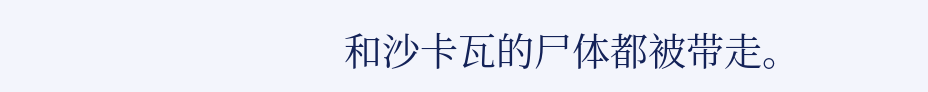和沙卡瓦的尸体都被带走。